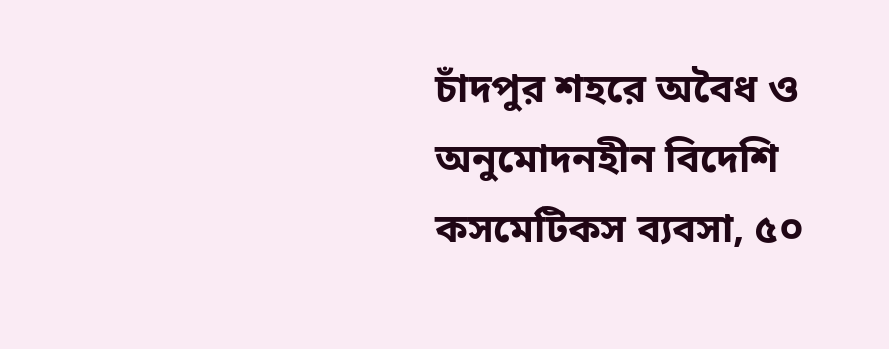চাঁদপুর শহরে অবৈধ ও অনুমোদনহীন বিদেশি কসমেটিকস ব্যবসা, ৫০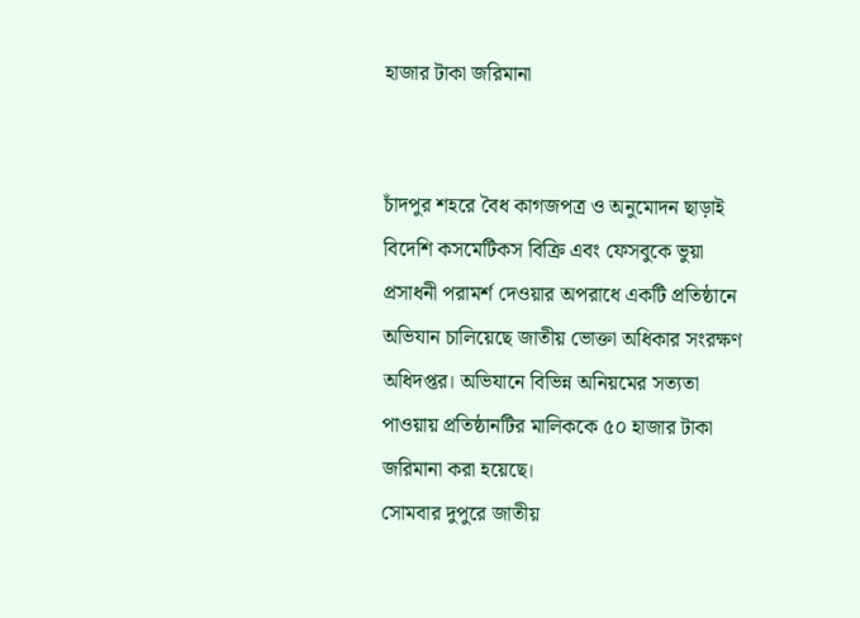হাজার টাকা জরিমানা


চাঁদপুর শহরে বৈধ কাগজপত্র ও অনুমোদন ছাড়াই বিদেশি কসমেটিকস বিক্রি এবং ফেসবুকে ভুয়া প্রসাধনী পরামর্শ দেওয়ার অপরাধে একটি প্রতিষ্ঠানে অভিযান চালিয়েছে জাতীয় ভোক্তা অধিকার সংরক্ষণ অধিদপ্তর। অভিযানে বিভিন্ন অনিয়মের সত্যতা পাওয়ায় প্রতিষ্ঠানটির মালিককে ৫০ হাজার টাকা জরিমানা করা হয়েছে।
সোমবার দুপুরে জাতীয়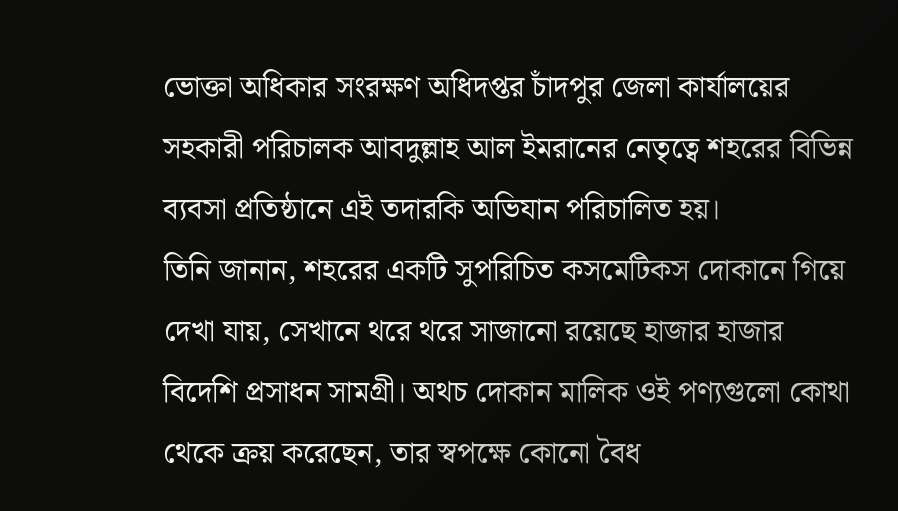ভোক্তা অধিকার সংরক্ষণ অধিদপ্তর চাঁদপুর জেলা কার্যালয়ের সহকারী পরিচালক আবদুল্লাহ আল ইমরানের নেতৃত্বে শহরের বিভিন্ন ব্যবসা প্রতিষ্ঠানে এই তদারকি অভিযান পরিচালিত হয়।
তিনি জানান, শহরের একটি সুপরিচিত কসমেটিকস দোকানে গিয়ে দেখা যায়, সেখানে থরে থরে সাজানো রয়েছে হাজার হাজার বিদেশি প্রসাধন সামগ্রী। অথচ দোকান মালিক ওই পণ্যগুলো কোথা থেকে ক্রয় করেছেন, তার স্বপক্ষে কোনো বৈধ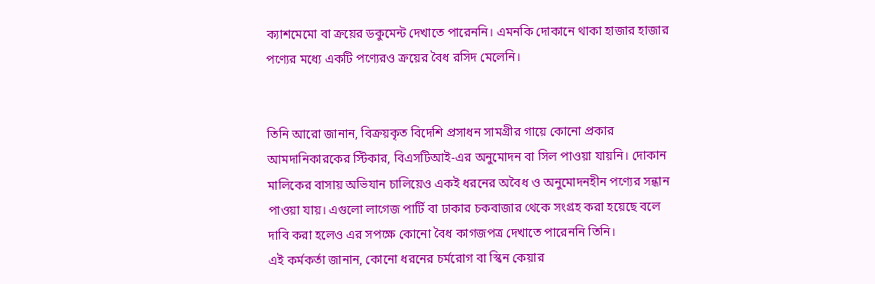ক্যাশমেমো বা ক্রয়ের ডকুমেন্ট দেখাতে পারেননি। এমনকি দোকানে থাকা হাজার হাজার পণ্যের মধ্যে একটি পণ্যেরও ক্রয়ের বৈধ রসিদ মেলেনি।


তিনি আরো জানান, বিক্রয়কৃত বিদেশি প্রসাধন সামগ্রীর গায়ে কোনো প্রকার আমদানিকারকের স্টিকার, বিএসটিআই-এর অনুমোদন বা সিল পাওয়া যায়নি। দোকান মালিকের বাসায় অভিযান চালিয়েও একই ধরনের অবৈধ ও অনুমোদনহীন পণ্যের সন্ধান পাওয়া যায়। এগুলো লাগেজ পার্টি বা ঢাকার চকবাজার থেকে সংগ্রহ করা হয়েছে বলে দাবি করা হলেও এর সপক্ষে কোনো বৈধ কাগজপত্র দেখাতে পারেননি তিনি।
এই কর্মকর্তা জানান, কোনো ধরনের চর্মরোগ বা স্কিন কেয়ার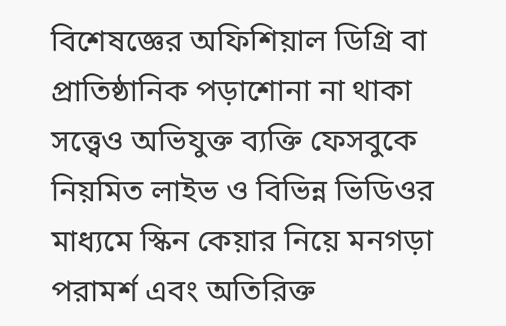বিশেষজ্ঞের অফিশিয়াল ডিগ্রি বা প্রাতিষ্ঠানিক পড়াশোনা না থাকা সত্ত্বেও অভিযুক্ত ব্যক্তি ফেসবুকে নিয়মিত লাইভ ও বিভিন্ন ভিডিওর মাধ্যমে স্কিন কেয়ার নিয়ে মনগড়া পরামর্শ এবং অতিরিক্ত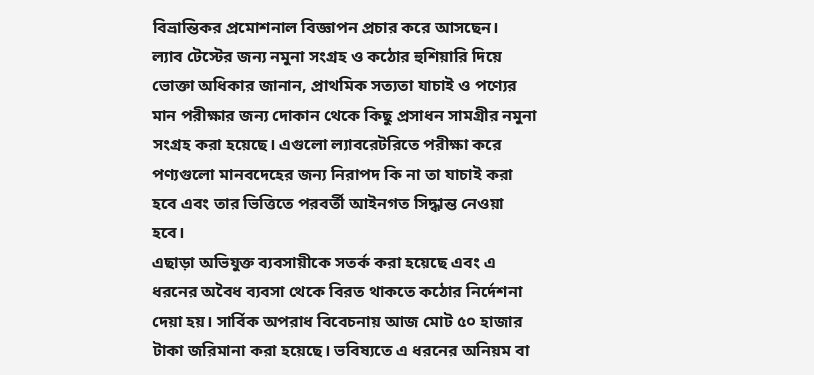বিভ্রান্তিকর প্রমোশনাল বিজ্ঞাপন প্রচার করে আসছেন।
ল্যাব টেস্টের জন্য নমুনা সংগ্রহ ও কঠোর হুশিয়ারি দিয়ে ভোক্তা অধিকার জানান, প্রাথমিক সত্যতা যাচাই ও পণ্যের মান পরীক্ষার জন্য দোকান থেকে কিছু প্রসাধন সামগ্রীর নমুনা সংগ্রহ করা হয়েছে। এগুলো ল্যাবরেটরিতে পরীক্ষা করে পণ্যগুলো মানবদেহের জন্য নিরাপদ কি না তা যাচাই করা হবে এবং তার ভিত্তিতে পরবর্তী আইনগত সিদ্ধান্ত নেওয়া হবে।
এছাড়া অভিযুক্ত ব্যবসায়ীকে সতর্ক করা হয়েছে এবং এ ধরনের অবৈধ ব্যবসা থেকে বিরত থাকতে কঠোর নির্দেশনা দেয়া হয়। সার্বিক অপরাধ বিবেচনায় আজ মোট ৫০ হাজার টাকা জরিমানা করা হয়েছে। ভবিষ্যতে এ ধরনের অনিয়ম বা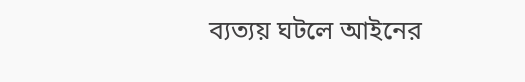ব্যত্যয় ঘটলে আইনের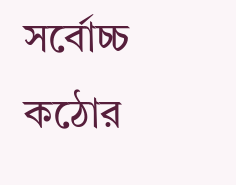সর্বোচ্চ কঠোর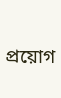প্রয়োগ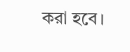করা হবে।